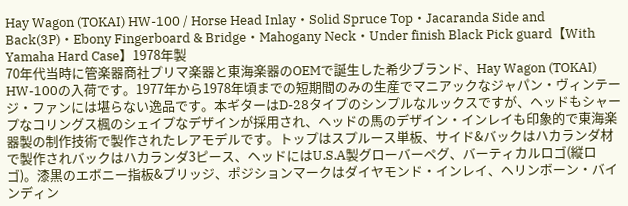Hay Wagon (TOKAI) HW-100 / Horse Head Inlay・Solid Spruce Top・Jacaranda Side and Back(3P)・Ebony Fingerboard & Bridge・Mahogany Neck・Under finish Black Pick guard【With Yamaha Hard Case】1978年製
70年代当時に管楽器商社プリマ楽器と東海楽器のOEMで誕生した希少ブランド、Hay Wagon (TOKAI) HW-100の入荷です。1977年から1978年頃までの短期間のみの生産でマニアックなジャパン・ヴィンテージ・ファンには堪らない逸品です。本ギターはD-28タイプのシンプルなルックスですが、ヘッドもシャープなコリングス楓のシェイプなデザインが採用され、ヘッドの馬のデザイン・インレイも印象的で東海楽器製の制作技術で製作されたレアモデルです。トップはスプルース単板、サイド&バックはハカランダ材で製作されバックはハカランダ3ピース、ヘッドにはU.S.A製グローバーペグ、バーティカルロゴ(縦ロゴ)。漆黒のエボニー指板&ブリッジ、ポジションマークはダイヤモンド・インレイ、ヘリンボーン・バインディン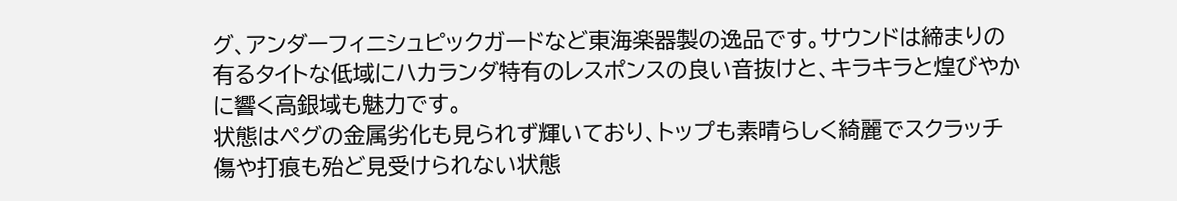グ、アンダーフィニシュピックガードなど東海楽器製の逸品です。サウンドは締まりの有るタイトな低域にハカランダ特有のレスポンスの良い音抜けと、キラキラと煌びやかに響く高銀域も魅力です。
状態はペグの金属劣化も見られず輝いており、トップも素晴らしく綺麗でスクラッチ傷や打痕も殆ど見受けられない状態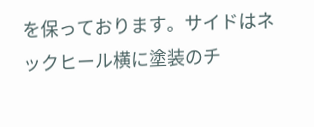を保っております。サイドはネックヒール横に塗装のチ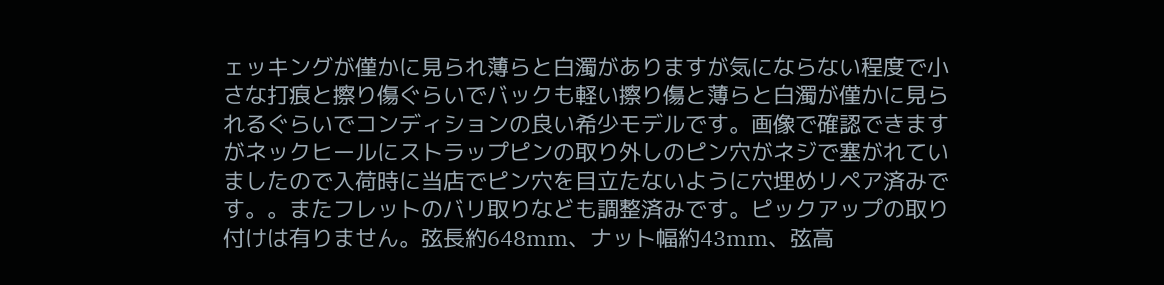ェッキングが僅かに見られ薄らと白濁がありますが気にならない程度で小さな打痕と擦り傷ぐらいでバックも軽い擦り傷と薄らと白濁が僅かに見られるぐらいでコンディションの良い希少モデルです。画像で確認できますがネックヒールにストラップピンの取り外しのピン穴がネジで塞がれていましたので入荷時に当店でピン穴を目立たないように穴埋めリペア済みです。。またフレットのバリ取りなども調整済みです。ピックアップの取り付けは有りません。弦長約648mm、ナット幅約43mm、弦高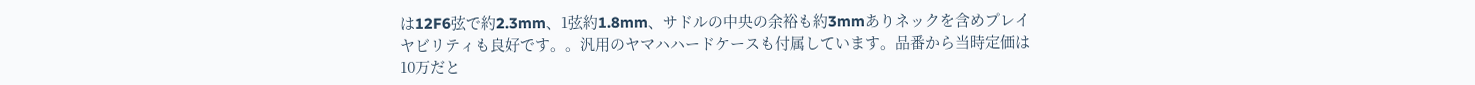は12F6弦で約2.3mm、1弦約1.8mm、サドルの中央の余裕も約3mmありネックを含めプレイヤビリティも良好です。。汎用のヤマハハードケースも付属しています。品番から当時定価は10万だと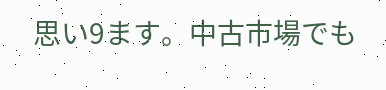思い9ます。中古市場でも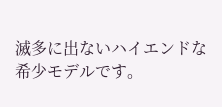滅多に出ないハイエンドな希少モデルです。